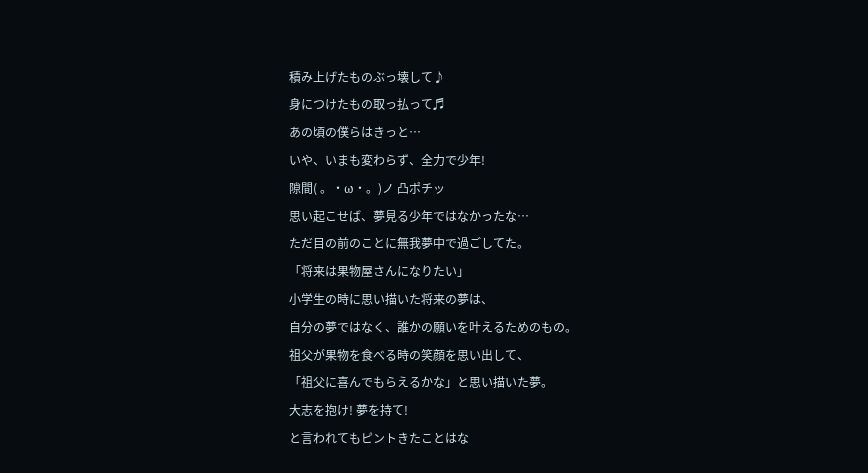積み上げたものぶっ壊して♪
身につけたもの取っ払って♬
あの頃の僕らはきっと…
いや、いまも変わらず、全力で少年!
隙間( 。・ω・。)ノ 凸ポチッ
思い起こせば、夢見る少年ではなかったな…
ただ目の前のことに無我夢中で過ごしてた。
「将来は果物屋さんになりたい」
小学生の時に思い描いた将来の夢は、
自分の夢ではなく、誰かの願いを叶えるためのもの。
祖父が果物を食べる時の笑顔を思い出して、
「祖父に喜んでもらえるかな」と思い描いた夢。
大志を抱け! 夢を持て!
と言われてもピントきたことはな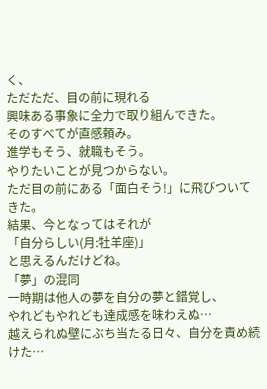く、
ただただ、目の前に現れる
興味ある事象に全力で取り組んできた。
そのすべてが直感頼み。
進学もそう、就職もそう。
やりたいことが見つからない。
ただ目の前にある「面白そう!」に飛びついてきた。
結果、今となってはそれが
「自分らしい(月:牡羊座)」
と思えるんだけどね。
「夢」の混同
一時期は他人の夢を自分の夢と錯覚し、
やれどもやれども達成感を味わえぬ…
越えられぬ壁にぶち当たる日々、自分を責め続けた…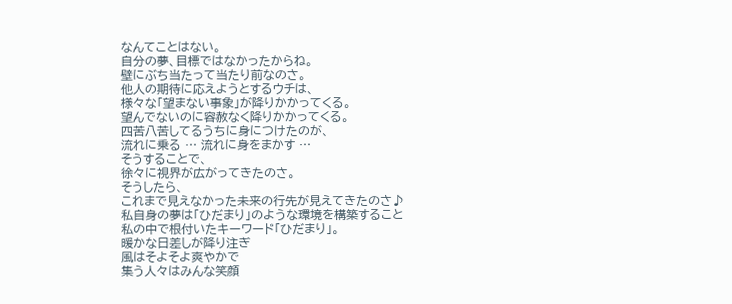なんてことはない。
自分の夢、目標ではなかったからね。
壁にぶち当たって当たり前なのさ。
他人の期待に応えようとするウチは、
様々な「望まない事象」が降りかかってくる。
望んでないのに容赦なく降りかかってくる。
四苦八苦してるうちに身につけたのが、
流れに乗る … 流れに身をまかす …
そうすることで、
徐々に視界が広がってきたのさ。
そうしたら、
これまで見えなかった未来の行先が見えてきたのさ♪
私自身の夢は「ひだまり」のような環境を構築すること
私の中で根付いたキーワード「ひだまり」。
暖かな日差しが降り注ぎ
風はそよそよ爽やかで
集う人々はみんな笑顔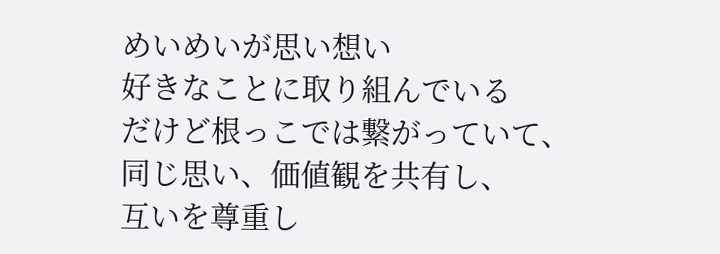めいめいが思い想い
好きなことに取り組んでいる
だけど根っこでは繋がっていて、
同じ思い、価値観を共有し、
互いを尊重し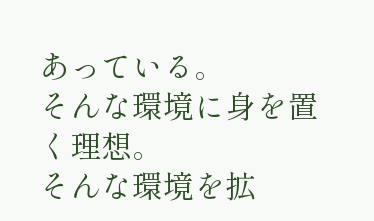あっている。
そんな環境に身を置く理想。
そんな環境を拡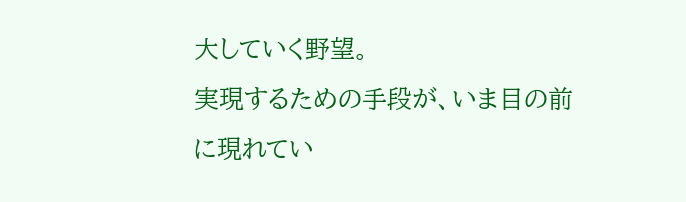大していく野望。
実現するための手段が、いま目の前に現れてい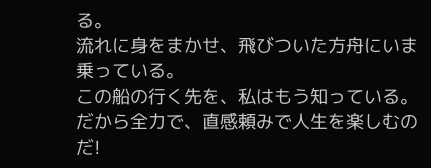る。
流れに身をまかせ、飛びついた方舟にいま乗っている。
この船の行く先を、私はもう知っている。
だから全力で、直感頼みで人生を楽しむのだ!